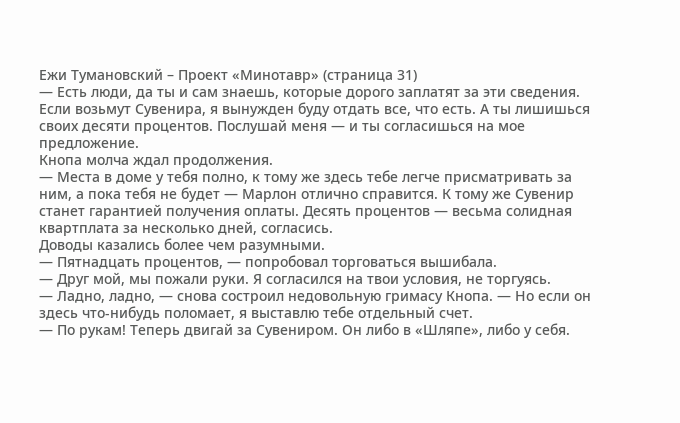Ежи Тумановский – Проект «Минотавр» (страница 31)
— Есть люди, да ты и сам знаешь, которые дорого заплатят за эти сведения. Если возьмут Сувенира, я вынужден буду отдать все, что есть. А ты лишишься своих десяти процентов. Послушай меня — и ты согласишься на мое предложение.
Кнопа молча ждал продолжения.
— Места в доме у тебя полно, к тому же здесь тебе легче присматривать за ним, а пока тебя не будет — Марлон отлично справится. К тому же Сувенир станет гарантией получения оплаты. Десять процентов — весьма солидная квартплата за несколько дней, согласись.
Доводы казались более чем разумными.
— Пятнадцать процентов, — попробовал торговаться вышибала.
— Друг мой, мы пожали руки. Я согласился на твои условия, не торгуясь.
— Ладно, ладно, — снова состроил недовольную гримасу Кнопа. — Но если он здесь что-нибудь поломает, я выставлю тебе отдельный счет.
— По рукам! Теперь двигай за Сувениром. Он либо в «Шляпе», либо у себя.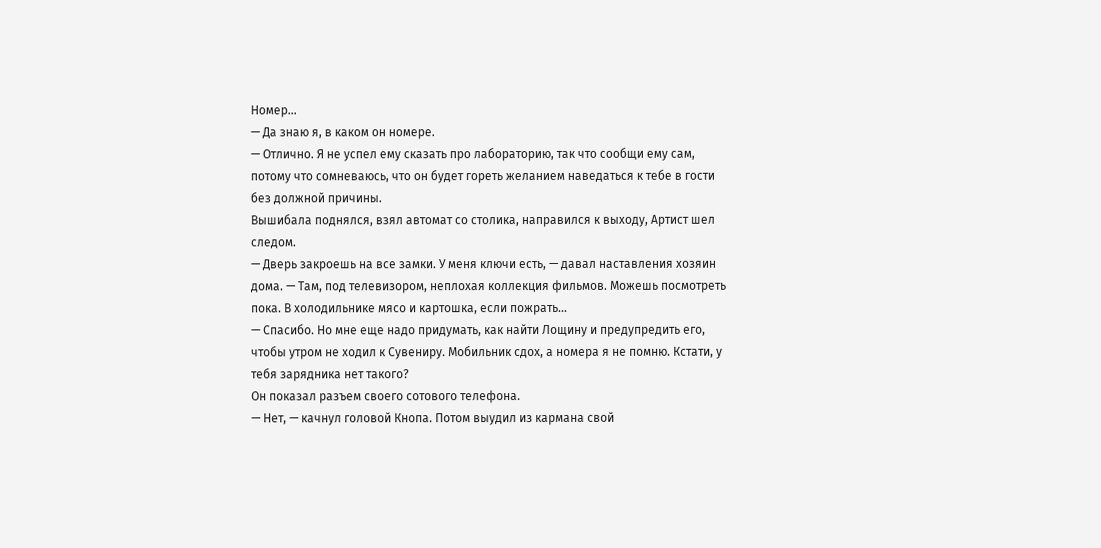Номер…
— Да знаю я, в каком он номере.
— Отлично. Я не успел ему сказать про лабораторию, так что сообщи ему сам, потому что сомневаюсь, что он будет гореть желанием наведаться к тебе в гости без должной причины.
Вышибала поднялся, взял автомат со столика, направился к выходу, Артист шел следом.
— Дверь закроешь на все замки. У меня ключи есть, — давал наставления хозяин дома. — Там, под телевизором, неплохая коллекция фильмов. Можешь посмотреть пока. В холодильнике мясо и картошка, если пожрать…
— Спасибо. Но мне еще надо придумать, как найти Лощину и предупредить его, чтобы утром не ходил к Сувениру. Мобильник сдох, а номера я не помню. Кстати, у тебя зарядника нет такого?
Он показал разъем своего сотового телефона.
— Нет, — качнул головой Кнопа. Потом выудил из кармана свой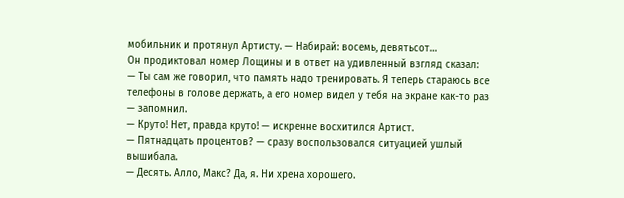мобильник и протянул Артисту. — Набирай: восемь, девятьсот…
Он продиктовал номер Лощины и в ответ на удивленный взгляд сказал:
— Ты сам же говорил, что память надо тренировать. Я теперь стараюсь все телефоны в голове держать, а его номер видел у тебя на экране как-то раз — запомнил.
— Круто! Нет, правда круто! — искренне восхитился Артист.
— Пятнадцать процентов? — сразу воспользовался ситуацией ушлый вышибала.
— Десять. Алло, Макс? Да, я. Ни хрена хорошего.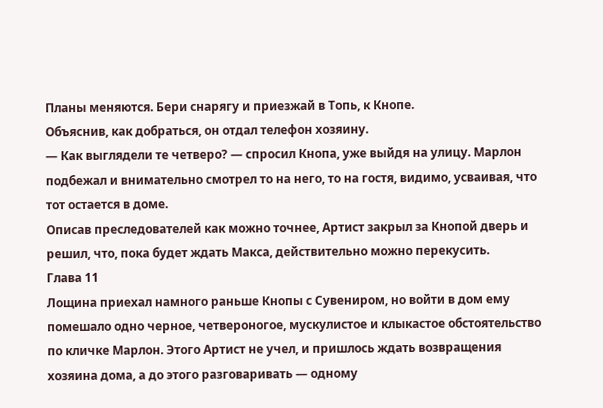Планы меняются. Бери снарягу и приезжай в Топь, к Кнопе.
Объяснив, как добраться, он отдал телефон хозяину.
— Как выглядели те четверо? — спросил Кнопа, уже выйдя на улицу. Марлон подбежал и внимательно смотрел то на него, то на гостя, видимо, усваивая, что тот остается в доме.
Описав преследователей как можно точнее, Артист закрыл за Кнопой дверь и решил, что, пока будет ждать Макса, действительно можно перекусить.
Глава 11
Лощина приехал намного раньше Кнопы с Сувениром, но войти в дом ему помешало одно черное, четвероногое, мускулистое и клыкастое обстоятельство по кличке Марлон. Этого Артист не учел, и пришлось ждать возвращения хозяина дома, а до этого разговаривать — одному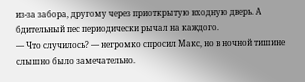из-за забора, другому через приоткрытую входную дверь. А бдительный пес периодически рычал на каждого.
— Что случилось? — негромко спросил Макс, но в ночной тишине слышно было замечательно.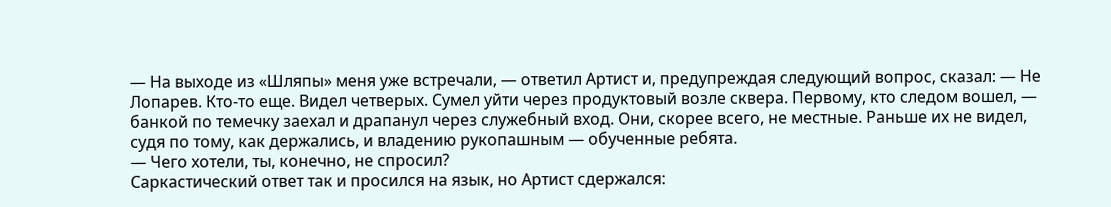— На выходе из «Шляпы» меня уже встречали, — ответил Артист и, предупреждая следующий вопрос, сказал: — Не Лопарев. Кто-то еще. Видел четверых. Сумел уйти через продуктовый возле сквера. Первому, кто следом вошел, — банкой по темечку заехал и драпанул через служебный вход. Они, скорее всего, не местные. Раньше их не видел, судя по тому, как держались, и владению рукопашным — обученные ребята.
— Чего хотели, ты, конечно, не спросил?
Саркастический ответ так и просился на язык, но Артист сдержался: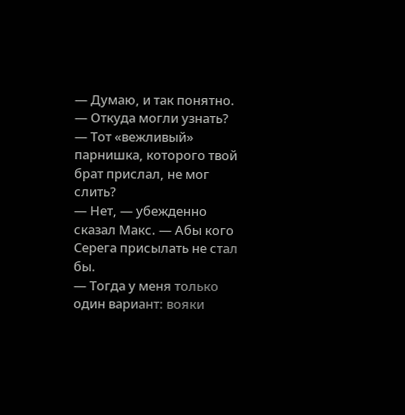— Думаю, и так понятно.
— Откуда могли узнать?
— Тот «вежливый» парнишка, которого твой брат прислал, не мог слить?
— Нет, — убежденно сказал Макс. — Абы кого Серега присылать не стал бы.
— Тогда у меня только один вариант: вояки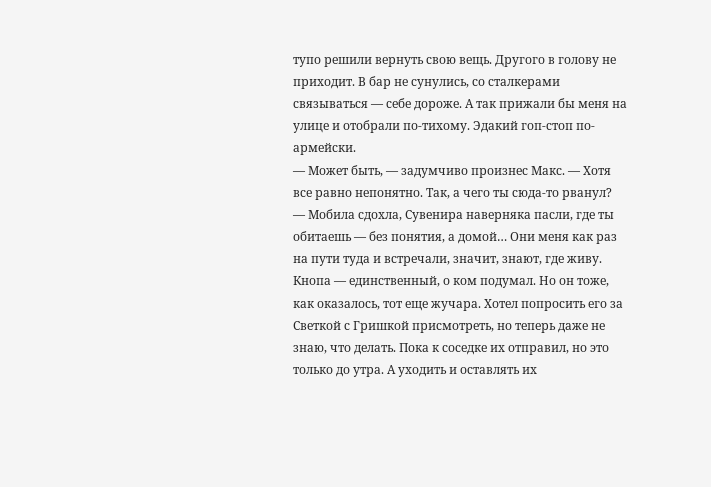тупо решили вернуть свою вещь. Другого в голову не приходит. В бар не сунулись, со сталкерами связываться — себе дороже. А так прижали бы меня на улице и отобрали по-тихому. Эдакий гоп-стоп по-армейски.
— Может быть, — задумчиво произнес Макс. — Хотя все равно непонятно. Так, а чего ты сюда-то рванул?
— Мобила сдохла, Сувенира наверняка пасли, где ты обитаешь — без понятия, а домой… Они меня как раз на пути туда и встречали, значит, знают, где живу. Кнопа — единственный, о ком подумал. Но он тоже, как оказалось, тот еще жучара. Хотел попросить его за Светкой с Гришкой присмотреть, но теперь даже не знаю, что делать. Пока к соседке их отправил, но это только до утра. А уходить и оставлять их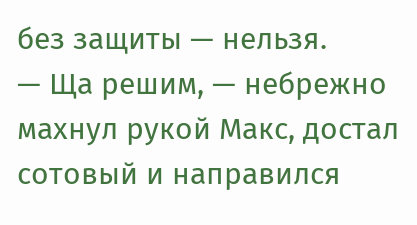без защиты — нельзя.
— Ща решим, — небрежно махнул рукой Макс, достал сотовый и направился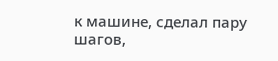к машине, сделал пару шагов,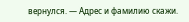вернулся. — Адрес и фамилию скажи.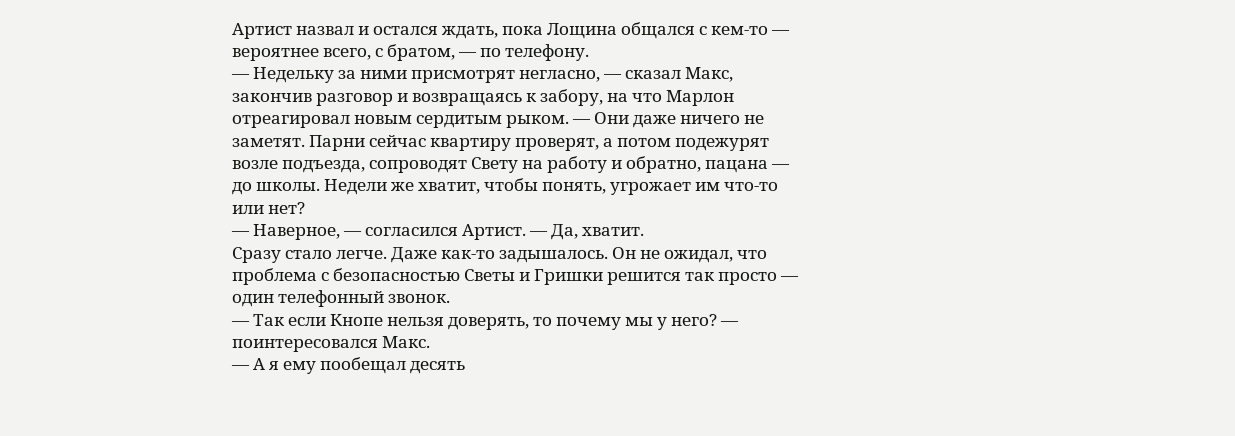Артист назвал и остался ждать, пока Лощина общался с кем-то — вероятнее всего, с братом, — по телефону.
— Недельку за ними присмотрят негласно, — сказал Макс, закончив разговор и возвращаясь к забору, на что Марлон отреагировал новым сердитым рыком. — Они даже ничего не заметят. Парни сейчас квартиру проверят, а потом подежурят возле подъезда, сопроводят Свету на работу и обратно, пацана — до школы. Недели же хватит, чтобы понять, угрожает им что-то или нет?
— Наверное, — согласился Артист. — Да, хватит.
Сразу стало легче. Даже как-то задышалось. Он не ожидал, что проблема с безопасностью Светы и Гришки решится так просто — один телефонный звонок.
— Так если Кнопе нельзя доверять, то почему мы у него? — поинтересовался Макс.
— А я ему пообещал десять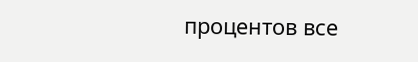процентов все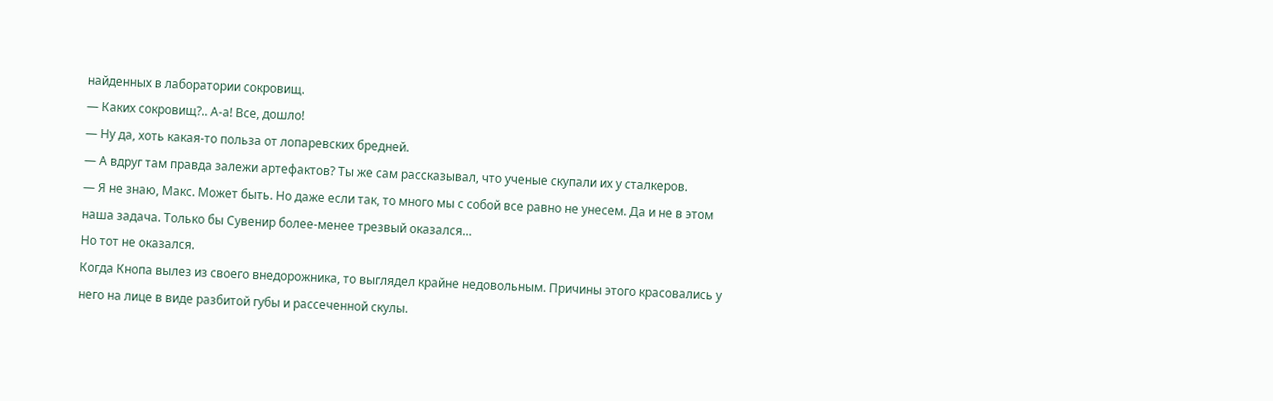найденных в лаборатории сокровищ.
— Каких сокровищ?.. А-а! Все, дошло!
— Ну да, хоть какая-то польза от лопаревских бредней.
— А вдруг там правда залежи артефактов? Ты же сам рассказывал, что ученые скупали их у сталкеров.
— Я не знаю, Макс. Может быть. Но даже если так, то много мы с собой все равно не унесем. Да и не в этом наша задача. Только бы Сувенир более-менее трезвый оказался…
Но тот не оказался.
Когда Кнопа вылез из своего внедорожника, то выглядел крайне недовольным. Причины этого красовались у него на лице в виде разбитой губы и рассеченной скулы.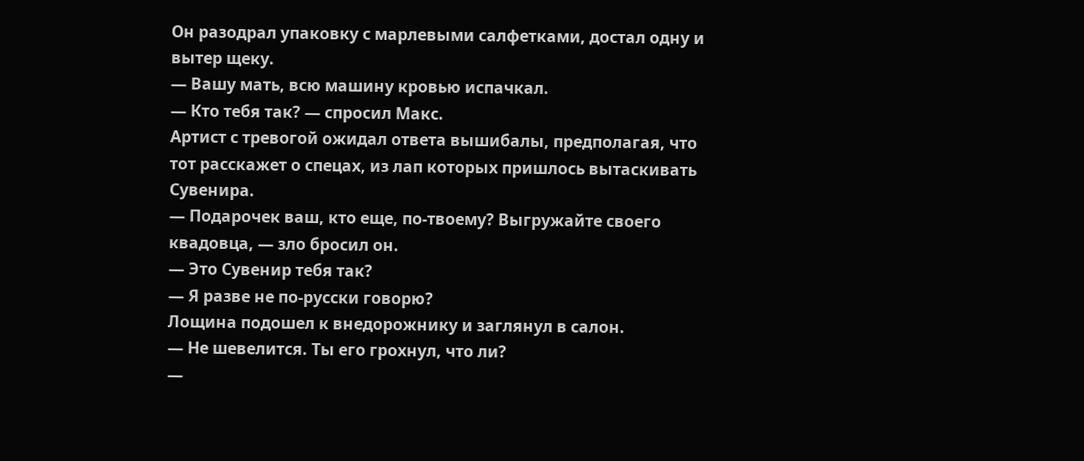Он разодрал упаковку с марлевыми салфетками, достал одну и вытер щеку.
— Вашу мать, всю машину кровью испачкал.
— Кто тебя так? — спросил Макс.
Артист с тревогой ожидал ответа вышибалы, предполагая, что тот расскажет о спецах, из лап которых пришлось вытаскивать Сувенира.
— Подарочек ваш, кто еще, по-твоему? Выгружайте своего квадовца, — зло бросил он.
— Это Сувенир тебя так?
— Я разве не по-русски говорю?
Лощина подошел к внедорожнику и заглянул в салон.
— Не шевелится. Ты его грохнул, что ли?
—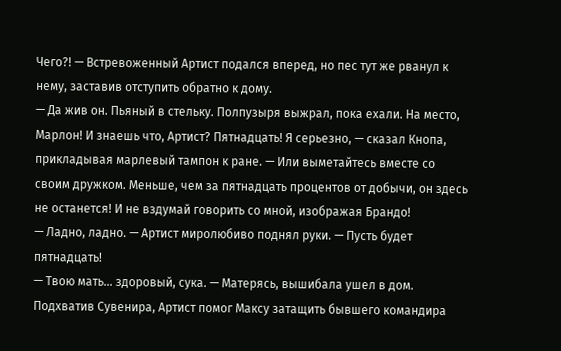Чего?! — Встревоженный Артист подался вперед, но пес тут же рванул к нему, заставив отступить обратно к дому.
— Да жив он. Пьяный в стельку. Полпузыря выжрал, пока ехали. На место, Марлон! И знаешь что, Артист? Пятнадцать! Я серьезно, — сказал Кнопа, прикладывая марлевый тампон к ране. — Или выметайтесь вместе со своим дружком. Меньше, чем за пятнадцать процентов от добычи, он здесь не останется! И не вздумай говорить со мной, изображая Брандо!
— Ладно, ладно. — Артист миролюбиво поднял руки. — Пусть будет пятнадцать!
— Твою мать… здоровый, сука. — Матерясь, вышибала ушел в дом.
Подхватив Сувенира, Артист помог Максу затащить бывшего командира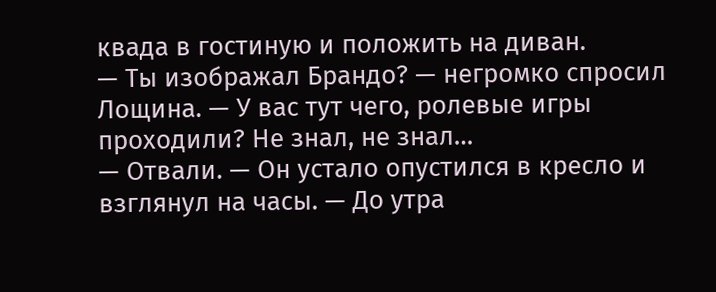квада в гостиную и положить на диван.
— Ты изображал Брандо? — негромко спросил Лощина. — У вас тут чего, ролевые игры проходили? Не знал, не знал…
— Отвали. — Он устало опустился в кресло и взглянул на часы. — До утра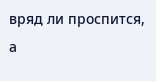вряд ли проспится, а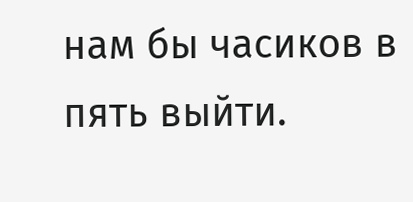нам бы часиков в пять выйти.